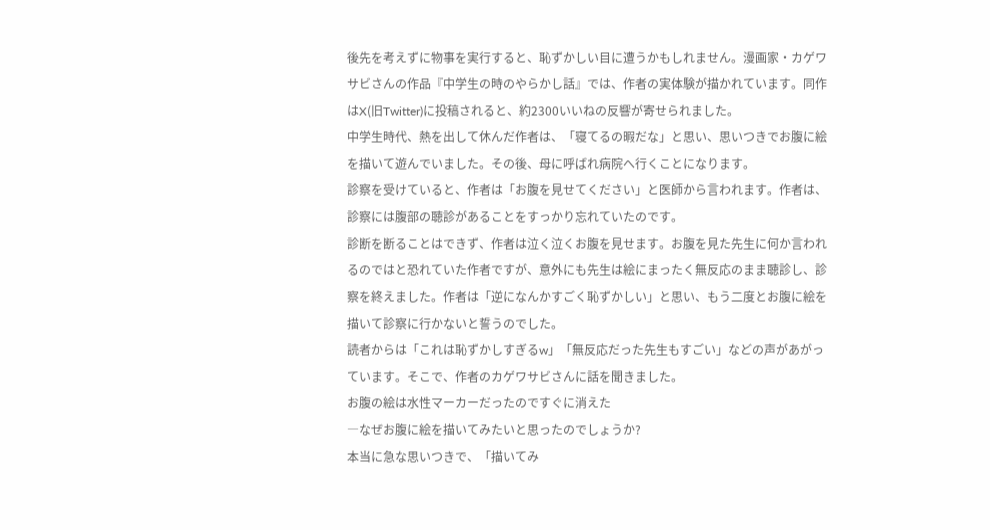後先を考えずに物事を実行すると、恥ずかしい目に遭うかもしれません。漫画家・カゲワサビさんの作品『中学生の時のやらかし話』では、作者の実体験が描かれています。同作はX(旧Twitter)に投稿されると、約2300いいねの反響が寄せられました。
中学生時代、熱を出して休んだ作者は、「寝てるの暇だな」と思い、思いつきでお腹に絵を描いて遊んでいました。その後、母に呼ばれ病院へ行くことになります。
診察を受けていると、作者は「お腹を見せてください」と医師から言われます。作者は、診察には腹部の聴診があることをすっかり忘れていたのです。
診断を断ることはできず、作者は泣く泣くお腹を見せます。お腹を見た先生に何か言われるのではと恐れていた作者ですが、意外にも先生は絵にまったく無反応のまま聴診し、診察を終えました。作者は「逆になんかすごく恥ずかしい」と思い、もう二度とお腹に絵を描いて診察に行かないと誓うのでした。
読者からは「これは恥ずかしすぎるw」「無反応だった先生もすごい」などの声があがっています。そこで、作者のカゲワサビさんに話を聞きました。
お腹の絵は水性マーカーだったのですぐに消えた
―なぜお腹に絵を描いてみたいと思ったのでしょうか?
本当に急な思いつきで、「描いてみ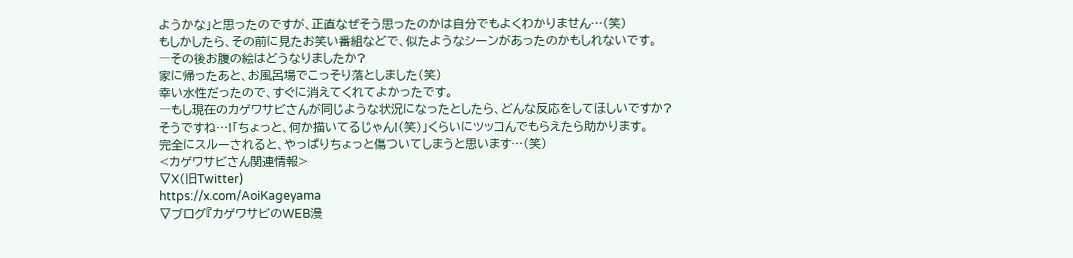ようかな」と思ったのですが、正直なぜそう思ったのかは自分でもよくわかりません…(笑)
もしかしたら、その前に見たお笑い番組などで、似たようなシーンがあったのかもしれないです。
―その後お腹の絵はどうなりましたか?
家に帰ったあと、お風呂場でこっそり落としました(笑)
幸い水性だったので、すぐに消えてくれてよかったです。
―もし現在のカゲワサビさんが同じような状況になったとしたら、どんな反応をしてほしいですか?
そうですね…!「ちょっと、何か描いてるじゃん!(笑)」くらいにツッコんでもらえたら助かります。
完全にスルーされると、やっぱりちょっと傷ついてしまうと思います…(笑)
<カゲワサビさん関連情報>
▽X(旧Twitter)
https://x.com/AoiKageyama
▽ブログ『カゲワサビのWEB漫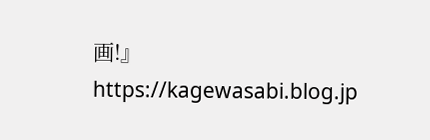画!』
https://kagewasabi.blog.jp